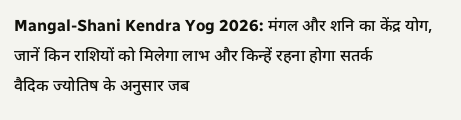Mangal-Shani Kendra Yog 2026: मंगल और शनि का केंद्र योग, जानें किन राशियों को मिलेगा लाभ और किन्हें रहना होगा सतर्क
वैदिक ज्योतिष के अनुसार जब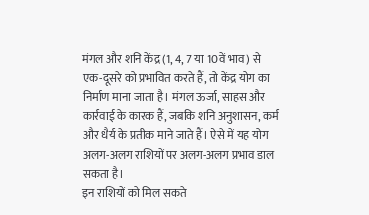मंगल और शनि केंद्र (1, 4, 7 या 10वें भाव) से एक-दूसरे को प्रभावित करते हैं, तो केंद्र योग का निर्माण माना जाता है। मंगल ऊर्जा, साहस और कार्रवाई के कारक हैं, जबकि शनि अनुशासन, कर्म और धैर्य के प्रतीक माने जाते हैं। ऐसे में यह योग अलग-अलग राशियों पर अलग-अलग प्रभाव डाल सकता है।
इन राशियों को मिल सकते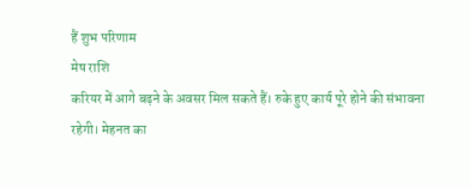हैं शुभ परिणाम
मेष राशि
करियर में आगे बढ़ने के अवसर मिल सकते हैं। रुके हुए कार्य पूरे होने की संभावना रहेगी। मेहनत का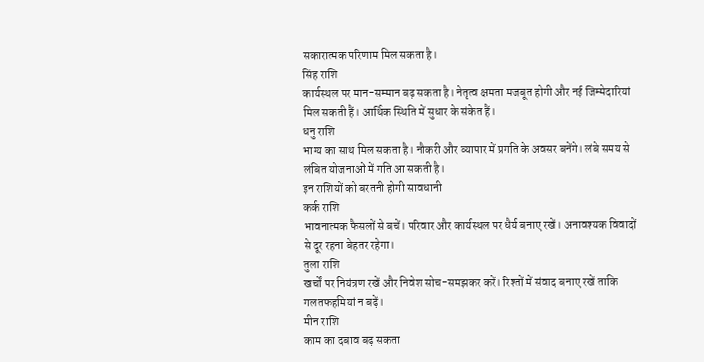सकारात्मक परिणाम मिल सकता है।
सिंह राशि
कार्यस्थल पर मान-सम्मान बढ़ सकता है। नेतृत्व क्षमता मजबूत होगी और नई जिम्मेदारियां मिल सकती हैं। आर्थिक स्थिति में सुधार के संकेत हैं।
धनु राशि
भाग्य का साथ मिल सकता है। नौकरी और व्यापार में प्रगति के अवसर बनेंगे। लंबे समय से लंबित योजनाओं में गति आ सकती है।
इन राशियों को बरतनी होगी सावधानी
कर्क राशि
भावनात्मक फैसलों से बचें। परिवार और कार्यस्थल पर धैर्य बनाए रखें। अनावश्यक विवादों से दूर रहना बेहतर रहेगा।
तुला राशि
खर्चों पर नियंत्रण रखें और निवेश सोच-समझकर करें। रिश्तों में संवाद बनाए रखें ताकि गलतफहमियां न बढ़ें।
मीन राशि
काम का दबाव बढ़ सकता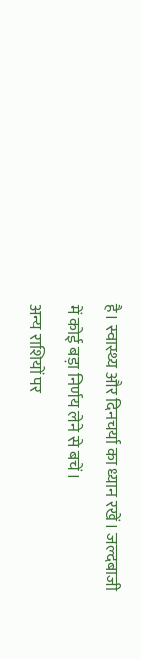है। स्वास्थ्य और दिनचर्या का ध्यान रखें। जल्दबाजी में कोई बड़ा निर्णय लेने से बचें।
अन्य राशियों पर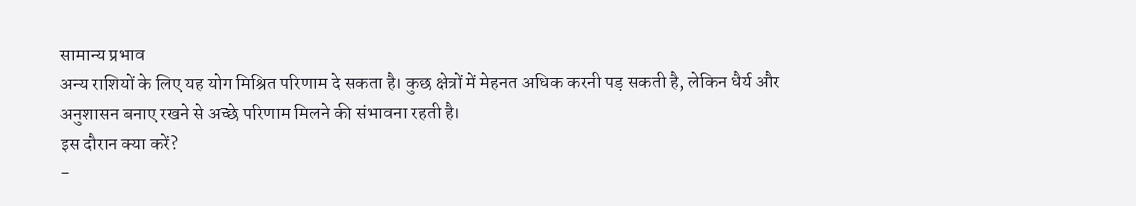सामान्य प्रभाव
अन्य राशियों के लिए यह योग मिश्रित परिणाम दे सकता है। कुछ क्षेत्रों में मेहनत अधिक करनी पड़ सकती है, लेकिन धैर्य और अनुशासन बनाए रखने से अच्छे परिणाम मिलने की संभावना रहती है।
इस दौरान क्या करें?
-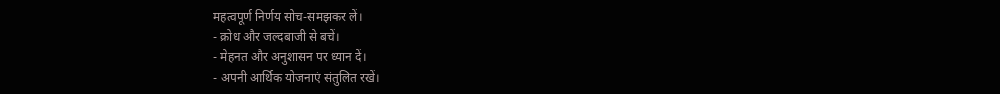महत्वपूर्ण निर्णय सोच-समझकर लें।
- क्रोध और जल्दबाजी से बचें।
- मेहनत और अनुशासन पर ध्यान दें।
- अपनी आर्थिक योजनाएं संतुलित रखें।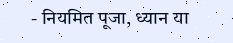- नियमित पूजा, ध्यान या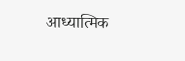आध्यात्मिक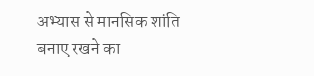अभ्यास से मानसिक शांति बनाए रखने का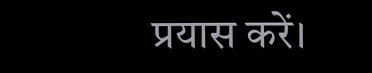प्रयास करें।